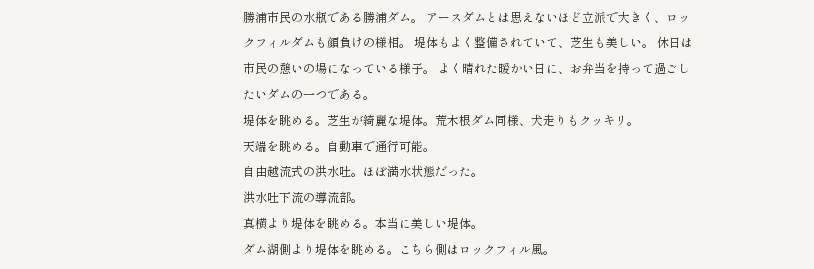勝浦市民の水瓶である勝浦ダム。 アースダムとは思えないほど立派で大きく、ロックフィルダムも顔負けの様相。 堤体もよく整備されていて、芝生も美しい。 休日は市民の憩いの場になっている様子。 よく晴れた暖かい日に、お弁当を持って過ごしたいダムの一つである。
堤体を眺める。芝生が綺麗な堤体。荒木根ダム同様、犬走りもクッキリ。
天端を眺める。自動車で通行可能。
自由越流式の洪水吐。ほぼ満水状態だった。
洪水吐下流の導流部。
真横より堤体を眺める。本当に美しい堤体。
ダム湖側より堤体を眺める。こちら側はロックフィル風。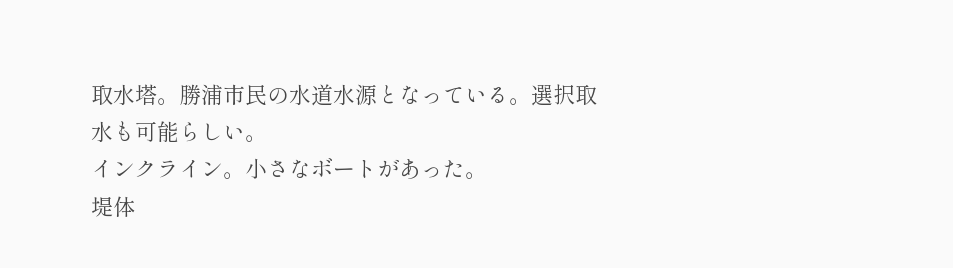取水塔。勝浦市民の水道水源となっている。選択取水も可能らしい。
インクライン。小さなボートがあった。
堤体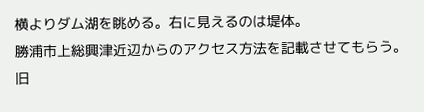横よりダム湖を眺める。右に見えるのは堤体。
勝浦市上総興津近辺からのアクセス方法を記載させてもらう。 旧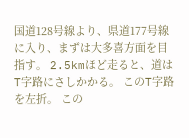国道128号線より、県道177号線に入り、まずは大多喜方面を目指す。 2.5kmほど走ると、道はT字路にさしかかる。 このT字路を左折。 この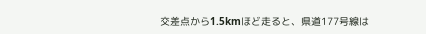交差点から1.5kmほど走ると、県道177号線は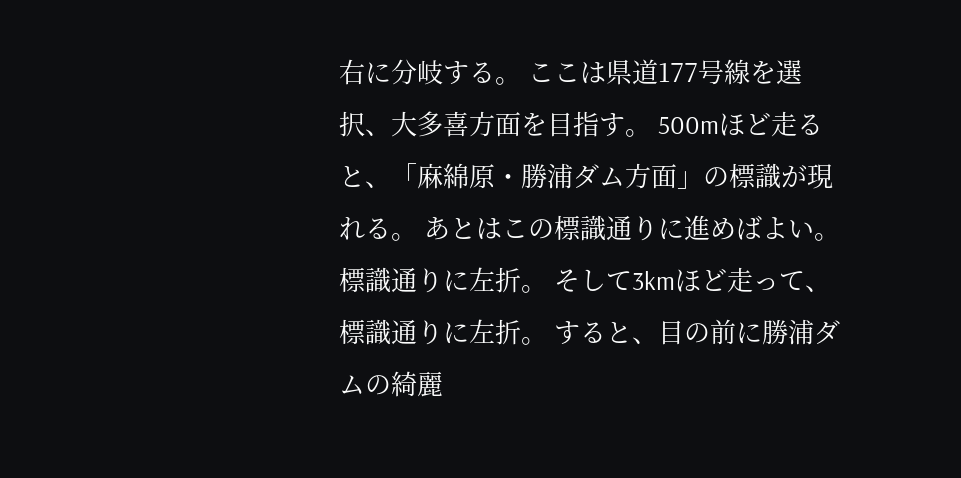右に分岐する。 ここは県道177号線を選択、大多喜方面を目指す。 500mほど走ると、「麻綿原・勝浦ダム方面」の標識が現れる。 あとはこの標識通りに進めばよい。 標識通りに左折。 そして3kmほど走って、標識通りに左折。 すると、目の前に勝浦ダムの綺麗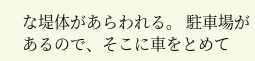な堤体があらわれる。 駐車場があるので、そこに車をとめて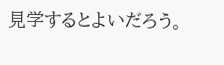見学するとよいだろう。